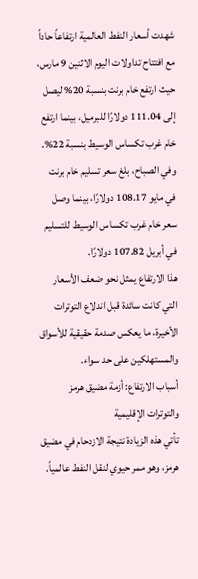شهدت أسعار النفط العالمية ارتفاعاً حاداً مع افتتاح تداولات اليوم الاثنين 9 مارس، حيث ارتفع خام برنت بنسبة 20% ليصل إلى 111.04 دولارًا للبرميل، بينما ارتفع خام غرب تكساس الوسيط بنسبة 22%.
وفي الصباح، بلغ سعر تسليم خام برنت في مايو 108.17 دولارًا، بينما وصل سعر خام غرب تكساس الوسيط للتسليم في أبريل 107.82 دولارًا.
هذا الارتفاع يمثل نحو ضعف الأسعار التي كانت سائدة قبل اندلاع التوترات الأخيرة، ما يعكس صدمة حقيقية للأسواق والمستهلكين على حد سواء.
أسباب الارتفاع: أزمة مضيق هرمز والتوترات الإقليمية
تأتي هذه الزيادة نتيجة الازدحام في مضيق هرمز، وهو ممر حيوي لنقل النفط عالمياً.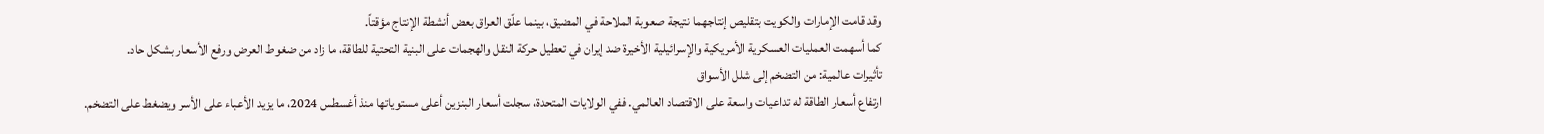وقد قامت الإمارات والكويت بتقليص إنتاجهما نتيجة صعوبة الملاحة في المضيق، بينما علّق العراق بعض أنشطة الإنتاج مؤقتاً.
كما أسهمت العمليات العسكرية الأمريكية والإسرائيلية الأخيرة ضد إيران في تعطيل حركة النقل والهجمات على البنية التحتية للطاقة، ما زاد من ضغوط العرض ورفع الأسعار بشكل حاد.
تأثيرات عالمية: من التضخم إلى شلل الأسواق
ارتفاع أسعار الطاقة له تداعيات واسعة على الاقتصاد العالمي. ففي الولايات المتحدة، سجلت أسعار البنزين أعلى مستوياتها منذ أغسطس 2024، ما يزيد الأعباء على الأسر ويضغط على التضخم.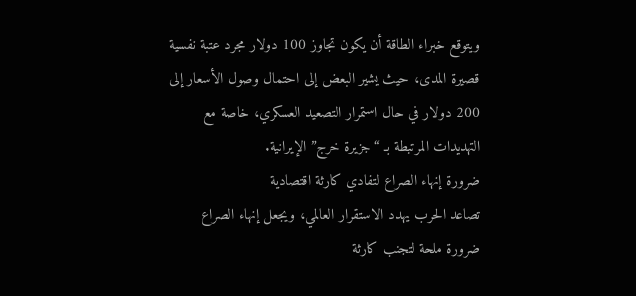ويتوقع خبراء الطاقة أن يكون تجاوز 100 دولار مجرد عتبة نفسية قصيرة المدى، حيث يشير البعض إلى احتمال وصول الأسعار إلى 200 دولار في حال استمرار التصعيد العسكري، خاصة مع التهديدات المرتبطة بـ “جزيرة خرج” الإيرانية.
ضرورة إنهاء الصراع لتفادي كارثة اقتصادية
تصاعد الحرب يهدد الاستقرار العالمي، ويجعل إنهاء الصراع ضرورة ملحة لتجنب كارثة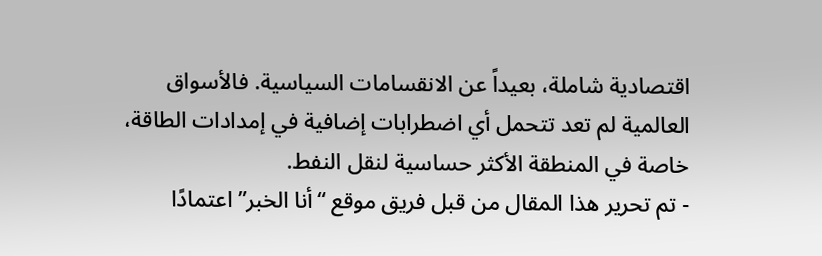اقتصادية شاملة، بعيداً عن الانقسامات السياسية. فالأسواق العالمية لم تعد تتحمل أي اضطرابات إضافية في إمدادات الطاقة، خاصة في المنطقة الأكثر حساسية لنقل النفط.
- تم تحرير هذا المقال من قبل فريق موقع “أنا الخبر” اعتمادًا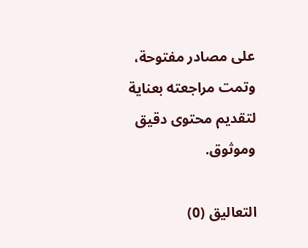على مصادر مفتوحة، وتمت مراجعته بعناية لتقديم محتوى دقيق وموثوق.

التعاليق (0)